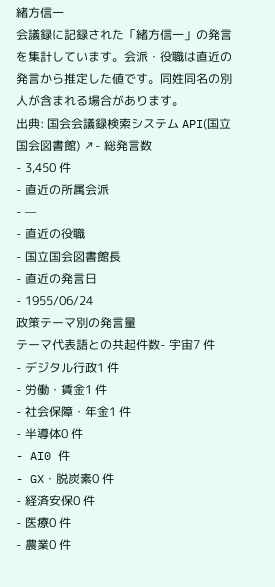緒方信一
会議録に記録された「緒方信一」の発言を集計しています。会派・役職は直近の発言から推定した値です。同姓同名の別人が含まれる場合があります。
出典: 国会会議録検索システム API(国立国会図書館) ↗- 総発言数
- 3,450 件
- 直近の所属会派
- —
- 直近の役職
- 国立国会図書館長
- 直近の発言日
- 1955/06/24
政策テーマ別の発言量
テーマ代表語との共起件数- 宇宙7 件
- デジタル行政1 件
- 労働・賃金1 件
- 社会保障・年金1 件
- 半導体0 件
- AI0 件
- GX・脱炭素0 件
- 経済安保0 件
- 医療0 件
- 農業0 件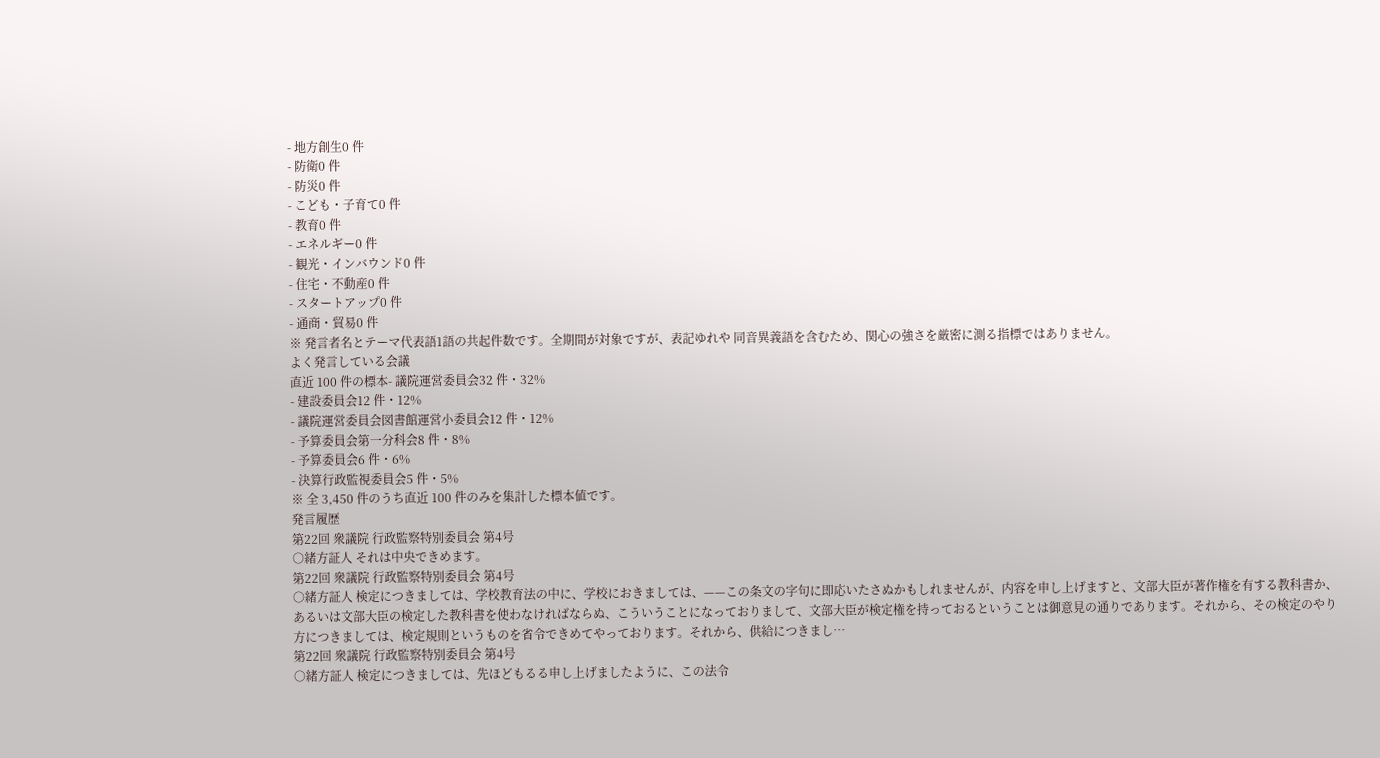- 地方創生0 件
- 防衛0 件
- 防災0 件
- こども・子育て0 件
- 教育0 件
- エネルギー0 件
- 観光・インバウンド0 件
- 住宅・不動産0 件
- スタートアップ0 件
- 通商・貿易0 件
※ 発言者名とテーマ代表語1語の共起件数です。全期間が対象ですが、表記ゆれや 同音異義語を含むため、関心の強さを厳密に測る指標ではありません。
よく発言している会議
直近 100 件の標本- 議院運営委員会32 件・32%
- 建設委員会12 件・12%
- 議院運営委員会図書館運営小委員会12 件・12%
- 予算委員会第一分科会8 件・8%
- 予算委員会6 件・6%
- 決算行政監視委員会5 件・5%
※ 全 3,450 件のうち直近 100 件のみを集計した標本値です。
発言履歴
第22回 衆議院 行政監察特別委員会 第4号
○緒方証人 それは中央できめます。
第22回 衆議院 行政監察特別委員会 第4号
○緒方証人 検定につきましては、学校教育法の中に、学校におきましては、——この条文の字句に即応いたさぬかもしれませんが、内容を申し上げますと、文部大臣が著作権を有する教科書か、あるいは文部大臣の検定した教科書を使わなければならぬ、こういうことになっておりまして、文部大臣が検定権を持っておるということは御意見の通りであります。それから、その検定のやり方につきましては、検定規則というものを省令できめてやっております。それから、供給につきまし…
第22回 衆議院 行政監察特別委員会 第4号
○緒方証人 検定につきましては、先ほどもるる申し上げましたように、この法令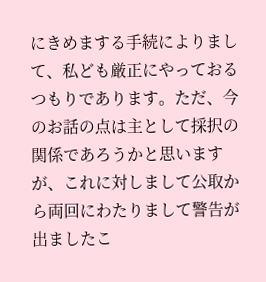にきめまする手続によりまして、私ども厳正にやっておるつもりであります。ただ、今のお話の点は主として採択の関係であろうかと思いますが、これに対しまして公取から両回にわたりまして警告が出ましたこ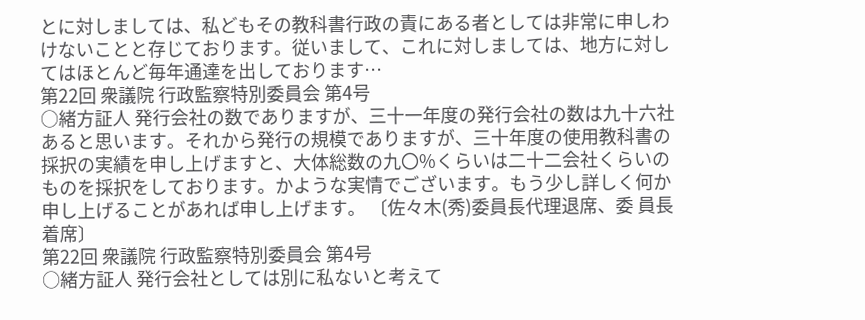とに対しましては、私どもその教科書行政の責にある者としては非常に申しわけないことと存じております。従いまして、これに対しましては、地方に対してはほとんど毎年通達を出しております…
第22回 衆議院 行政監察特別委員会 第4号
○緒方証人 発行会社の数でありますが、三十一年度の発行会社の数は九十六社あると思います。それから発行の規模でありますが、三十年度の使用教科書の採択の実績を申し上げますと、大体総数の九〇%くらいは二十二会社くらいのものを採択をしております。かような実情でございます。もう少し詳しく何か申し上げることがあれば申し上げます。 〔佐々木(秀)委員長代理退席、委 員長着席〕
第22回 衆議院 行政監察特別委員会 第4号
○緒方証人 発行会社としては別に私ないと考えて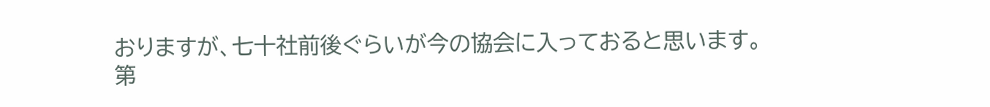おりますが、七十社前後ぐらいが今の協会に入っておると思います。
第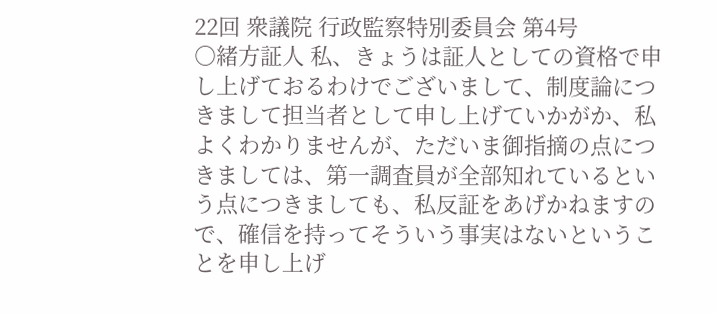22回 衆議院 行政監察特別委員会 第4号
○緒方証人 私、きょうは証人としての資格で申し上げておるわけでございまして、制度論につきまして担当者として申し上げていかがか、私よくわかりませんが、ただいま御指摘の点につきましては、第一調査員が全部知れているという点につきましても、私反証をあげかねますので、確信を持ってそういう事実はないということを申し上げ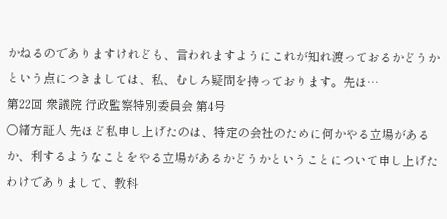かねるのでありますけれども、言われますようにこれが知れ渡っておるかどうかという点につきましては、私、むしろ疑問を持っております。先ほ…
第22回 衆議院 行政監察特別委員会 第4号
○緒方証人 先ほど私申し上げたのは、特定の会社のために何かやる立場があるか、利するようなことをやる立場があるかどうかということについて申し上げたわけでありまして、教科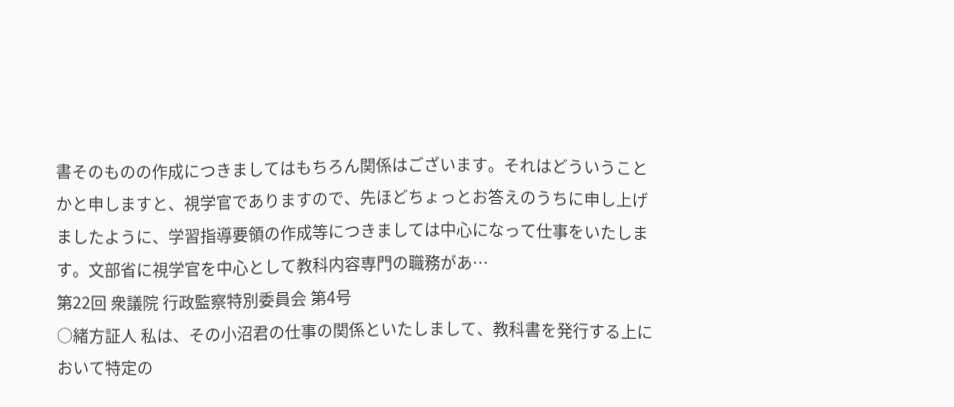書そのものの作成につきましてはもちろん関係はございます。それはどういうことかと申しますと、視学官でありますので、先ほどちょっとお答えのうちに申し上げましたように、学習指導要領の作成等につきましては中心になって仕事をいたします。文部省に視学官を中心として教科内容専門の職務があ…
第22回 衆議院 行政監察特別委員会 第4号
○緒方証人 私は、その小沼君の仕事の関係といたしまして、教科書を発行する上において特定の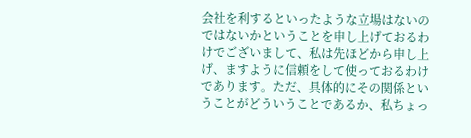会社を利するといったような立場はないのではないかということを申し上げておるわけでございまして、私は先ほどから申し上げ、ますように信頼をして使っておるわけであります。ただ、具体的にその関係ということがどういうことであるか、私ちょっ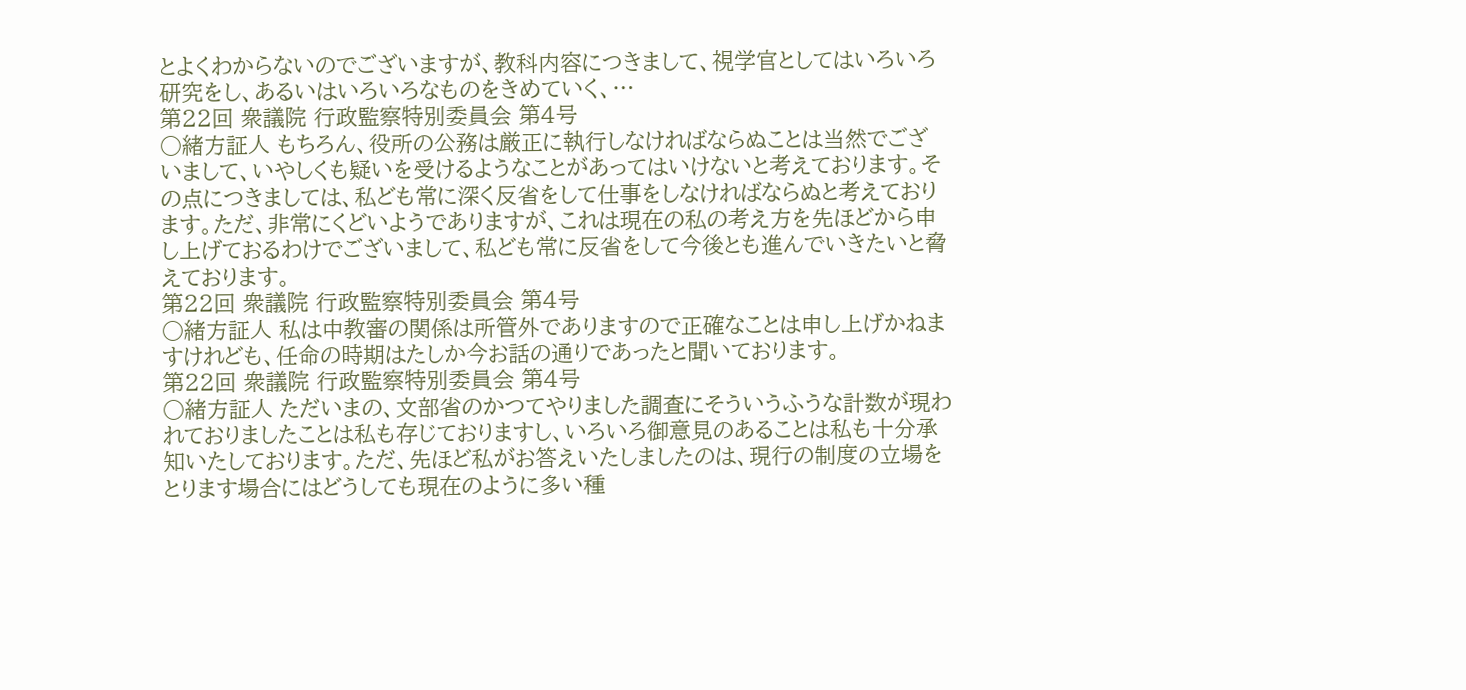とよくわからないのでございますが、教科内容につきまして、視学官としてはいろいろ研究をし、あるいはいろいろなものをきめていく、…
第22回 衆議院 行政監察特別委員会 第4号
○緒方証人 もちろん、役所の公務は厳正に執行しなければならぬことは当然でございまして、いやしくも疑いを受けるようなことがあってはいけないと考えております。その点につきましては、私ども常に深く反省をして仕事をしなければならぬと考えております。ただ、非常にくどいようでありますが、これは現在の私の考え方を先ほどから申し上げておるわけでございまして、私ども常に反省をして今後とも進んでいきたいと脅えております。
第22回 衆議院 行政監察特別委員会 第4号
○緒方証人 私は中教審の関係は所管外でありますので正確なことは申し上げかねますけれども、任命の時期はたしか今お話の通りであったと聞いております。
第22回 衆議院 行政監察特別委員会 第4号
○緒方証人 ただいまの、文部省のかつてやりました調査にそういうふうな計数が現われておりましたことは私も存じておりますし、いろいろ御意見のあることは私も十分承知いたしております。ただ、先ほど私がお答えいたしましたのは、現行の制度の立場をとります場合にはどうしても現在のように多い種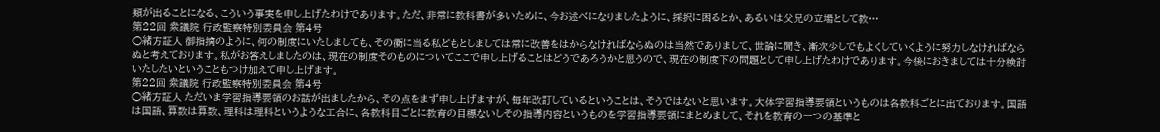類が出ることになる、こういう事実を申し上げたわけであります。ただ、非常に教科書が多いために、今お述べになりましたように、採択に困るとか、あるいは父兄の立場として教…
第22回 衆議院 行政監察特別委員会 第4号
○緒方証人 御指摘のように、何の制度にいたしましても、その衝に当る私どもとしましては常に改善をはからなければならぬのは当然でありまして、世論に聞き、漸次少しでもよくしていくように努力しなければならぬと考えております。私がお答えしましたのは、現在の制度そのものについてここで申し上げることはどうであろうかと思うので、現在の制度下の問題として申し上げたわけであります。今後におきましては十分検討いたしたいということもつけ加えて申し上げます。
第22回 衆議院 行政監察特別委員会 第4号
○緒方証人 ただいま学習指導要領のお話が出ましたから、その点をまず申し上げますが、毎年改訂しているということは、そうではないと思います。大体学習指導要領というものは各教科ごとに出ております。国語は国語、算数は算数、理科は理科というような工合に、各教科目ごとに教育の目標ないしその指導内容というものを学習指導要領にまとめまして、それを教育の一つの基準と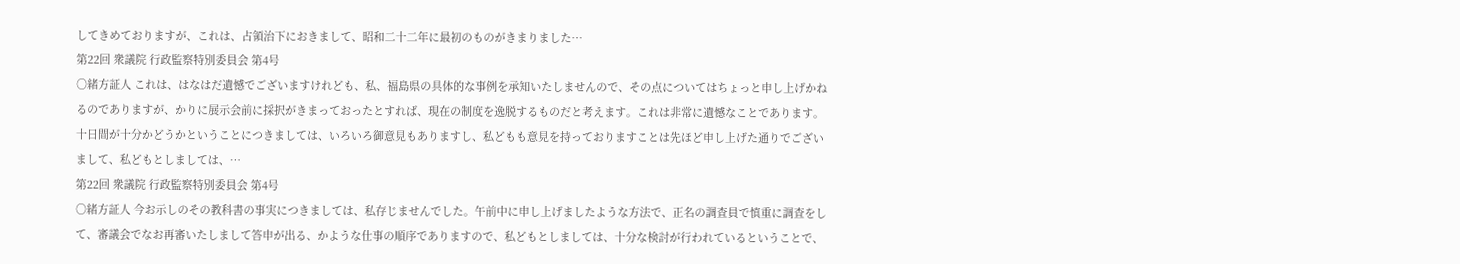してきめておりますが、これは、占領治下におきまして、昭和二十二年に最初のものがきまりました…
第22回 衆議院 行政監察特別委員会 第4号
○緒方証人 これは、はなはだ遺憾でございますけれども、私、福島県の具体的な事例を承知いたしませんので、その点についてはちょっと申し上げかねるのでありますが、かりに展示会前に採択がきまっておったとすれば、現在の制度を逸脱するものだと考えます。これは非常に遺憾なことであります。 十日間が十分かどうかということにつきましては、いろいろ御意見もありますし、私どもも意見を持っておりますことは先ほど申し上げた通りでございまして、私どもとしましては、…
第22回 衆議院 行政監察特別委員会 第4号
○緒方証人 今お示しのその教科書の事実につきましては、私存じませんでした。午前中に申し上げましたような方法で、正名の調査員で慎重に調査をして、審議会でなお再審いたしまして答申が出る、かような仕事の順序でありますので、私どもとしましては、十分な検討が行われているということで、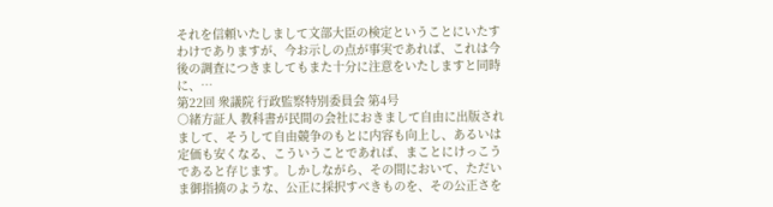それを信頼いたしまして文部大臣の検定ということにいたすわけでありますが、今お示しの点が事実であれば、これは今後の調査につきましてもまた十分に注意をいたしますと同時に、…
第22回 衆議院 行政監察特別委員会 第4号
○緒方証人 教科書が民間の会社におきまして自由に出版されまして、そうして自由競争のもとに内容も向上し、あるいは定価も安くなる、こういうことであれば、まことにけっこうであると存じます。しかしながら、その間において、ただいま御指摘のような、公正に採択すべきものを、その公正さを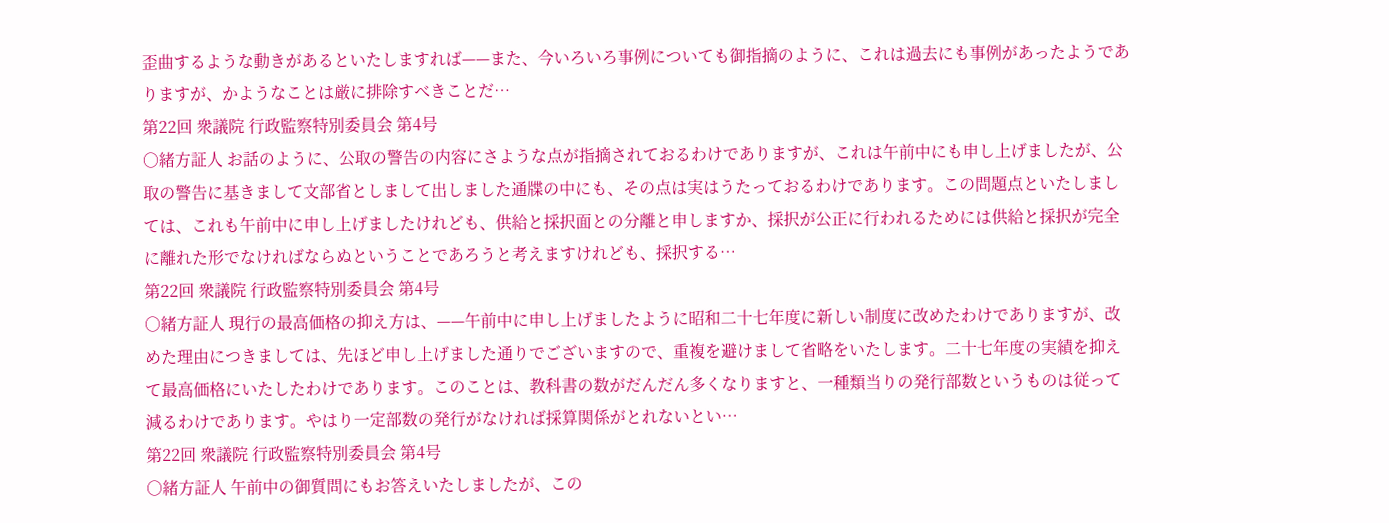歪曲するような動きがあるといたしますれば——また、今いろいろ事例についても御指摘のように、これは過去にも事例があったようでありますが、かようなことは厳に排除すべきことだ…
第22回 衆議院 行政監察特別委員会 第4号
○緒方証人 お話のように、公取の警告の内容にさような点が指摘されておるわけでありますが、これは午前中にも申し上げましたが、公取の警告に基きまして文部省としまして出しました通牒の中にも、その点は実はうたっておるわけであります。この問題点といたしましては、これも午前中に申し上げましたけれども、供給と採択面との分離と申しますか、採択が公正に行われるためには供給と採択が完全に離れた形でなければならぬということであろうと考えますけれども、採択する…
第22回 衆議院 行政監察特別委員会 第4号
○緒方証人 現行の最高価格の抑え方は、——午前中に申し上げましたように昭和二十七年度に新しい制度に改めたわけでありますが、改めた理由につきましては、先ほど申し上げました通りでございますので、重複を避けまして省略をいたします。二十七年度の実績を抑えて最高価格にいたしたわけであります。このことは、教科書の数がだんだん多くなりますと、一種類当りの発行部数というものは従って減るわけであります。やはり一定部数の発行がなければ採算関係がとれないとい…
第22回 衆議院 行政監察特別委員会 第4号
○緒方証人 午前中の御質問にもお答えいたしましたが、この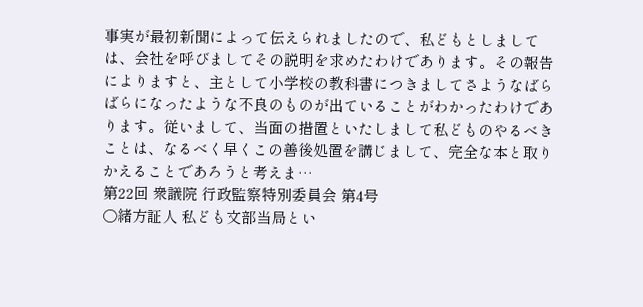事実が最初新聞によって伝えられましたので、私どもとしましては、会社を呼びましてその説明を求めたわけであります。その報告によりますと、主として小学校の教科書につきましてさようなばらばらになったような不良のものが出ていることがわかったわけであります。従いまして、当面の措置といたしまして私どものやるべきことは、なるべく早くこの善後処置を講じまして、完全な本と取りかえることであろうと考えま…
第22回 衆議院 行政監察特別委員会 第4号
○緒方証人 私ども文部当局とい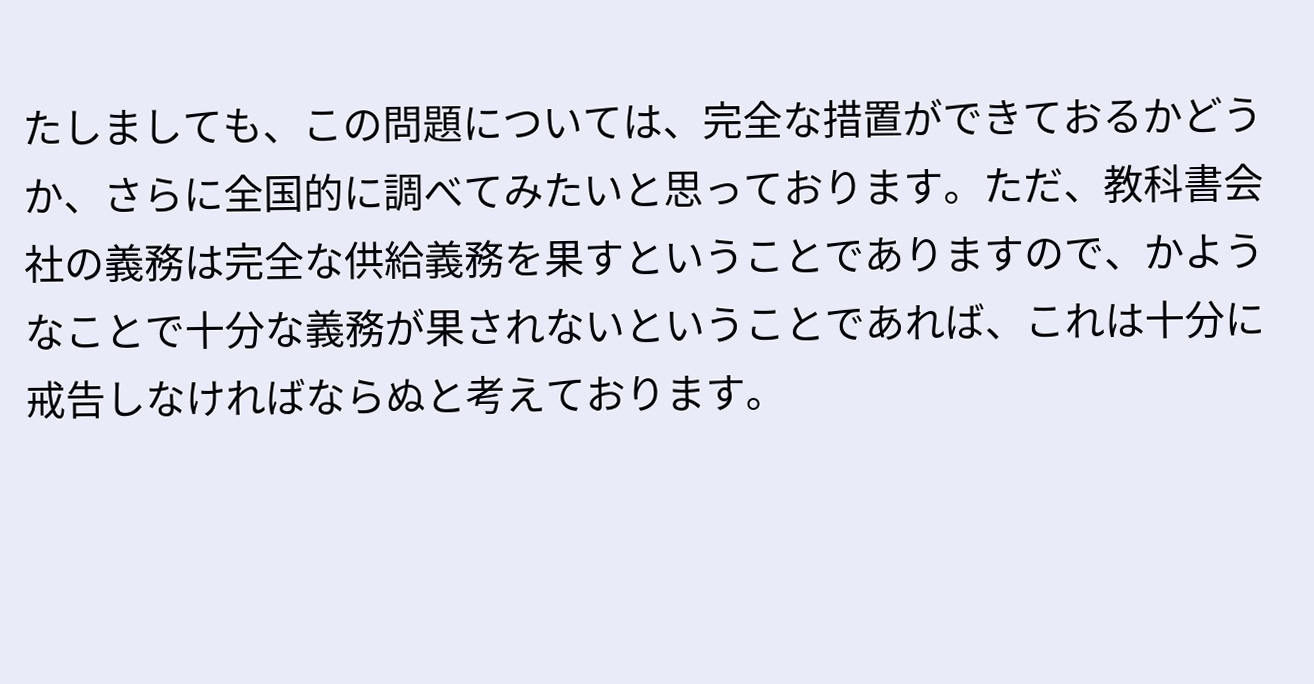たしましても、この問題については、完全な措置ができておるかどうか、さらに全国的に調べてみたいと思っております。ただ、教科書会社の義務は完全な供給義務を果すということでありますので、かようなことで十分な義務が果されないということであれば、これは十分に戒告しなければならぬと考えております。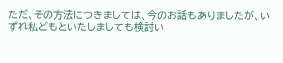ただ、その方法につきましては、今のお話もありましたが、いずれ私どもといたしましても検討い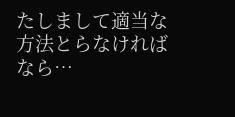たしまして適当な方法とらなければなら…